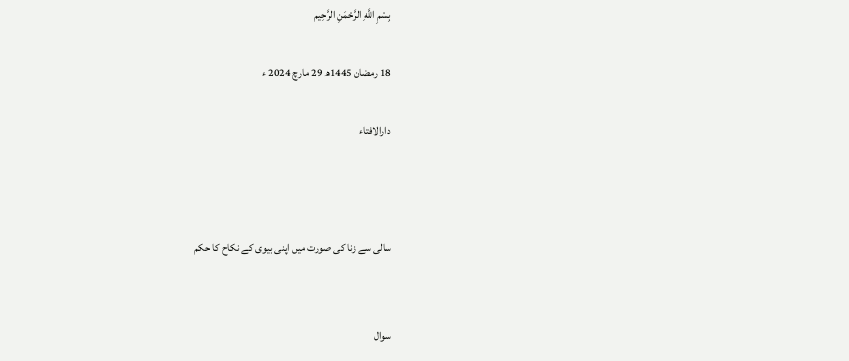بِسْمِ اللَّهِ الرَّحْمَنِ الرَّحِيم

18 رمضان 1445ھ 29 مارچ 2024 ء

دارالافتاء



سالی سے زنا کی صورت میں اپنی بیوی کے نکاح کا حکم


سوال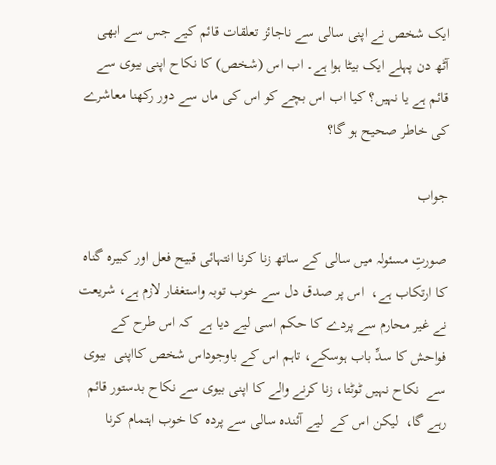ایک شخص نے اپنی سالی سے ناجائز تعلقات قائم کیے جس سے ابھی آٹھ دن پہلے ایک بیٹا ہوا ہے۔ اب اس (شخص) کا نکاح اپنی بیوی سے  قائم ہے یا نہیں؟ کیا اب اس بچے کو اس کی ماں سے دور رکھنا معاشرے کی خاطر صحیح ہو گا؟

جواب

صورتِ مسئولہ میں سالی کے ساتھ زنا کرنا انتہائی قبیح فعل اور کبیرہ گناہ کا ارتکاب ہے،  اس پر صدق دل سے خوب توبہ واستغفار لازم ہے، شریعت نے غیر محارم سے پردے کا حکم اسی لیے دیا ہے  کہ اس طرح کے فواحش کا سدِّ باب ہوسکے، تاہم اس کے باوجوداس شخص کااپنی  بیوی سے  نکاح نہیں ٹوٹتا، زنا کرنے والے کا اپنی بیوی سے نکاح بدستور قائم رہے گا،  لیکن اس کے  لیے آئندہ سالی سے پردہ کا خوب اہتمام کرنا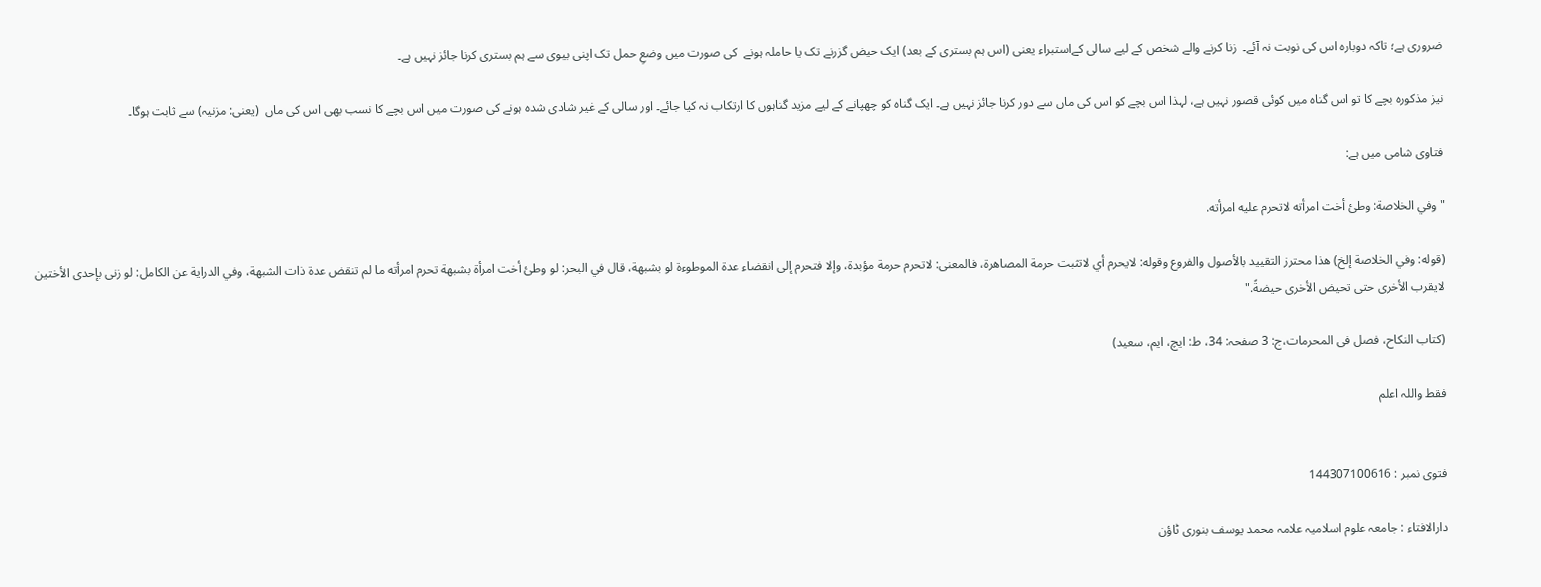ضروری ہے؛ تاکہ دوبارہ اس کی نوبت نہ آئے۔  زنا کرنے والے شخص کے لیے سالی کےاستبراء یعنی (اس ہم بستری کے بعد) ایک حیض گزرنے تک یا حاملہ ہونے  کی صورت میں وضعِ حمل تک اپنی بیوی سے ہم بستری کرنا جائز نہیں ہے۔

نیز مذکورہ بچے کا تو اس گناہ میں کوئی قصور نہیں ہے، لہذا اس بچے کو اس کی ماں سے دور کرنا جائز نہیں ہے۔ ایک گناہ کو چھپانے کے لیے مزید گناہوں کا ارتکاب نہ کیا جائے۔ اور سالی کے غیر شادی شدہ ہونے کی صورت میں اس بچے کا نسب بھی اس کی ماں  (یعنی: مزنیہ) سے ثابت ہوگا۔

فتاوی شامی میں ہے:

"وفي الخلاصة: وطئ أخت امرأته لاتحرم عليه امرأته.

(قوله: وفي الخلاصة إلخ) هذا محترز التقييد بالأصول والفروع وقوله: لايحرم أي لاتثبت حرمة المصاهرة، فالمعنى: لاتحرم حرمة مؤبدة، وإلا فتحرم إلى انقضاء عدة الموطوءة لو بشبهة، قال في البحر: لو وطئ أخت امرأة بشبهة تحرم امرأته ما لم تنقض عدة ذات الشبهة، وفي الدراية عن الكامل: لو زنى بإحدى الأختين لايقرب الأخرى حتى تحيض الأخرى حيضةً."

(کتاب النکاح، فصل فی المحرمات،ج: 3 صفحہ: 34، ط: ایچ، ایم، سعید)

فقط واللہ اعلم


فتوی نمبر : 144307100616

دارالافتاء : جامعہ علوم اسلامیہ علامہ محمد یوسف بنوری ٹاؤن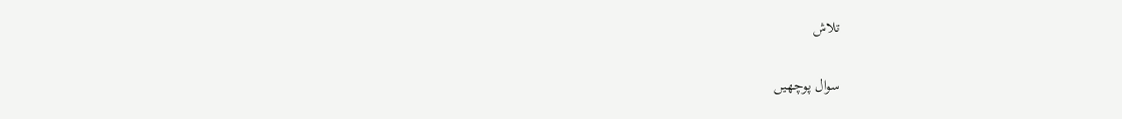تلاش

سوال پوچھیں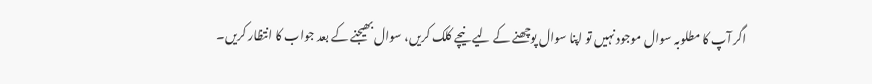اگر آپ کا مطلوبہ سوال موجود نہیں تو اپنا سوال پوچھنے کے لیے نیچے کلک کریں، سوال بھیجنے کے بعد جواب کا انتظار کریں۔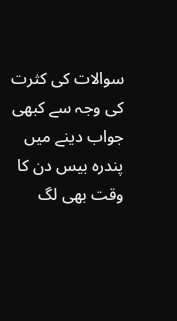سوالات کی کثرت کی وجہ سے کبھی جواب دینے میں پندرہ بیس دن کا وقت بھی لگ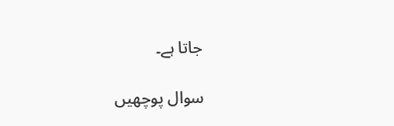جاتا ہے۔

سوال پوچھیں